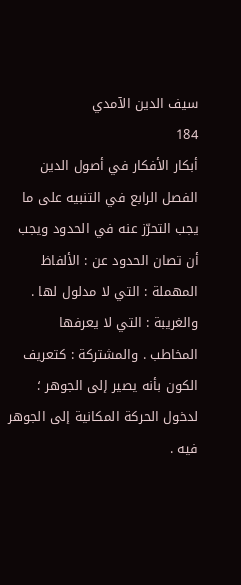سيف الدين الآمدي
184
أبكار الأفكار في أصول الدين
الفصل الرابع في التنبيه على ما يجب التحرّز عنه في الحدود ويجب أن تصان الحدود عن : الألفاظ المهملة : التي لا مدلول لها . والغريبة : التي لا يعرفها المخاطب . والمشتركة : كتعريف الكون بأنه يصير إلى الجوهر ؛ لدخول الحركة المكانية إلى الجوهر فيه .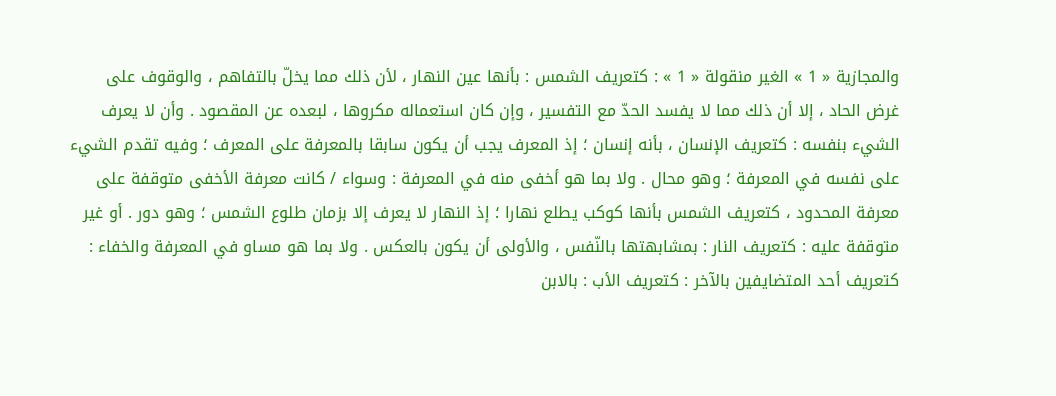والمجازية « 1 » الغير منقولة « 1 » : كتعريف الشمس : بأنها عين النهار ، لأن ذلك مما يخلّ بالتفاهم ، والوقوف على غرض الحاد ، إلا أن ذلك مما لا يفسد الحدّ مع التفسير ، وإن كان استعماله مكروها ، لبعده عن المقصود . وأن لا يعرف الشيء بنفسه : كتعريف الإنسان ، بأنه إنسان ؛ إذ المعرف يجب أن يكون سابقا بالمعرفة على المعرف ؛ وفيه تقدم الشيء على نفسه في المعرفة ؛ وهو محال . ولا بما هو أخفى منه في المعرفة : وسواء / كانت معرفة الأخفى متوقفة على معرفة المحدود ، كتعريف الشمس بأنها كوكب يطلع نهارا ؛ إذ النهار لا يعرف إلا بزمان طلوع الشمس ؛ وهو دور . أو غير متوقفة عليه : كتعريف النار : بمشابهتها بالنّفس ، والأولى أن يكون بالعكس . ولا بما هو مساو في المعرفة والخفاء : كتعريف أحد المتضايفين بالآخر : كتعريف الأب : بالابن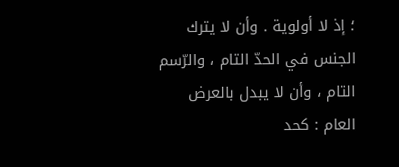؛ إذ لا أولوية . وأن لا يترك الجنس في الحدّ التام ، والرّسم التام ، وأن لا يبدل بالعرض العام : كحد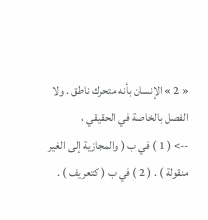« 2 » الإنسان بأنه متحرك ناطق . ولا الفصل بالخاصة في الحقيقي ،
--> ( 1 ) في ب ( والمجازية إلى الغير منقولة ) . ( 2 ) في ب ( كتعريف ) .